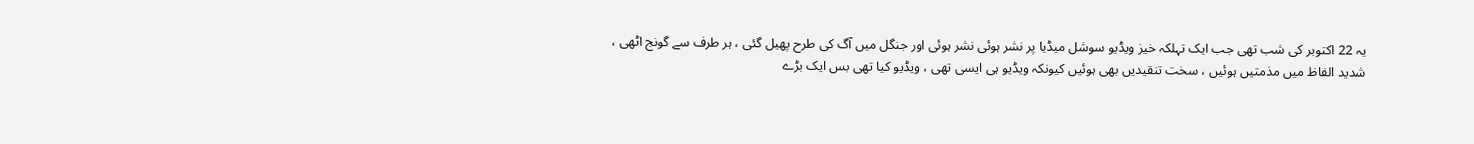یہ 22 اکتوبر کی شب تھی جب ایک تہلكہ خیز ویڈیو سوشل میڈیا پر نشر ہوئی نشر ہوئی اور جنگل میں آگ كی طرح پھیل گئی ، ہر طرف سے گونج اٹھی ، شدید الفاظ میں مذمتیں ہوئیں ، سخت تنقیدیں بھی ہوئیں کیونکہ ویڈیو ہی ایسی تھی ، ویڈیو کیا تھی بس ایک بڑے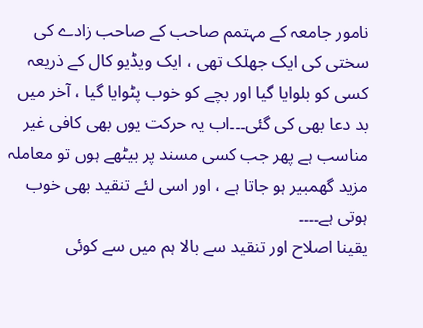نامور جامعہ کے مہتمم صاحب کے صاحب زادے کی سختی کی ایک جھلک تھی ، ایک ویڈیو کال کے ذریعہ کسی کو بلوایا گیا اور بچے کو خوب پٹوایا گیا ، آخر میں بد دعا بھی کی گئی۔۔۔اب یہ حرکت یوں بھی کافی غیر مناسب ہے پھر جب کسی مسند پر بیٹھے ہوں تو معاملہ مزید گھمبیر ہو جاتا ہے ، اور اسی لئے تنقید بھی خوب ہوتی ہے۔۔۔۔
یقینا اصلاح اور تنقید سے بالا ہم میں سے كوئی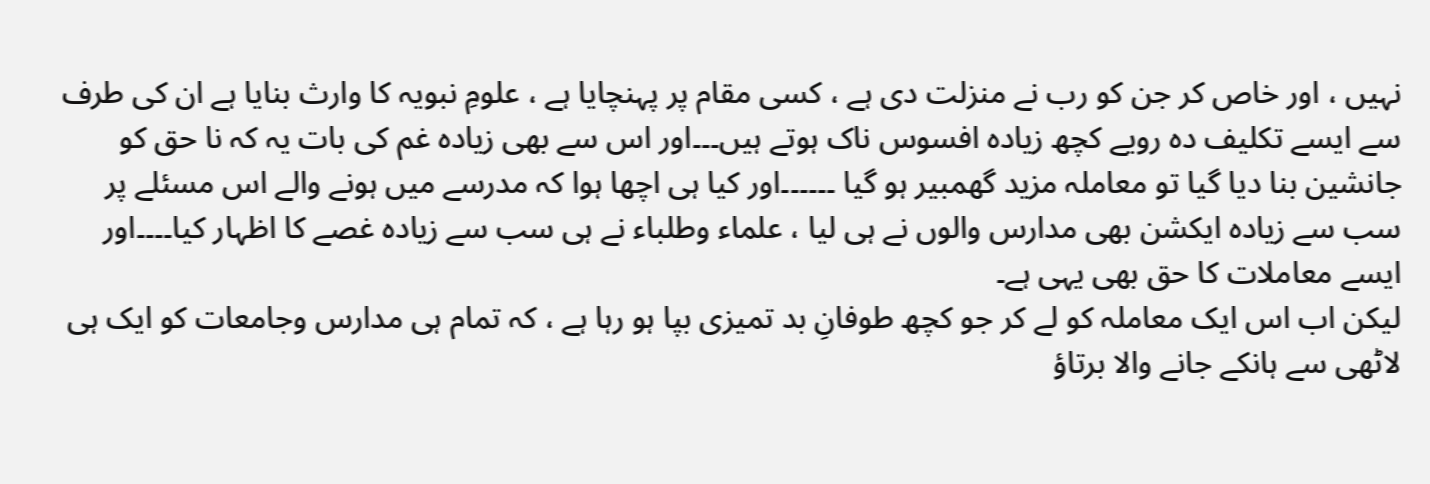نہیں ، اور خاص كر جن كو رب نے منزلت دی ہے ، كسی مقام پر پہنچایا ہے ، علومِ نبویہ كا وارث بنایا ہے ان كی طرف سے ایسے تكلیف دہ رویے كچھ زیادہ افسوس ناک ہوتے ہیں۔۔۔اور اس سے بھی زیادہ غم كی بات یہ كہ نا حق كو جانشین بنا دیا گیا تو معاملہ مزید گھمبیر ہو گیا ۔۔۔۔۔۔اور كیا ہی اچھا ہوا كہ مدرسے میں ہونے والے اس مسئلے پر سب سے زیادہ ایكشن بھی مدارس والوں نے ہی لیا ، علماء وطلباء نے ہی سب سے زیادہ غصے كا اظہار كیا۔۔۔۔اور ایسے معاملات كا حق بھی یہی ہے۔
لیكن اب اس ایک معاملہ كو لے كر جو كچھ طوفانِ بد تمیزی بپا ہو رہا ہے ، كہ تمام ہی مدارس وجامعات كو ایک ہی لاٹھی سے ہانكے جانے والا برتاؤ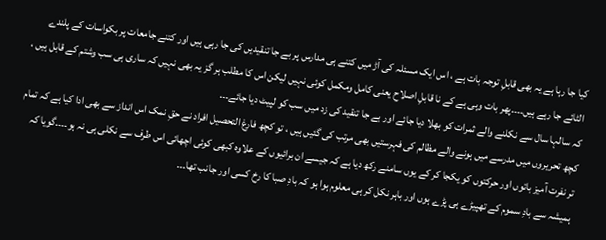كیا جا رہا ہے یہ بھی قابلِ توجہ بات ہے ، اس ایک مسئلہ كی آڑ میں كتنے ہی مدارس پر بے جا تنقیدیں كی جا رہی ہیں اور كتنے جامعات پر بكواسات كے پلندے الٹائے جا رہے ہیں۔۔۔۔پھر بات وہی ہے كے نا قابلِ اصلاح یعنی كامل ومكمل كوئی نہیں لیكن اس كا مطلب ہر گز یہ بھی نہیں كہ ساری ہی سب وشتم كے قابل ہیں ، كہ سالہا سال سے نكلنے والے ثمرات كو بھلا دیا جائے اور بے جا تنقید كی زد میں سب كو لپیٹ دیا جائے۔۔۔
كچھ تحریروں میں مدرسے میں ہونے والے مظالم كی فہرستیں بھی مرتب كی گئیں ہیں ، تو كچھ فارغ التحصیل افراد نے حقِ نمک اس انداز سے بھی ادا كیا ہے كہ تمام تر نفرت آمیز باتوں اور حرکتوں كو یكجا كر كے یوں سامنے ركھ دیا ہے كہ جیسے ان برائیوں كے علاوہ كبھی كوئی اچھائی اس طرف سے نكلی ہی نہ ہو۔۔۔۔گویا كہ ہمیشہ سے بادِ سموم كے تھپیڑے ہی پڑے ہوں اور باہر نكل كر ہی معلوم ہوا ہو كہ بادِ صبا كا رخ كسی اور جانب تھا۔۔۔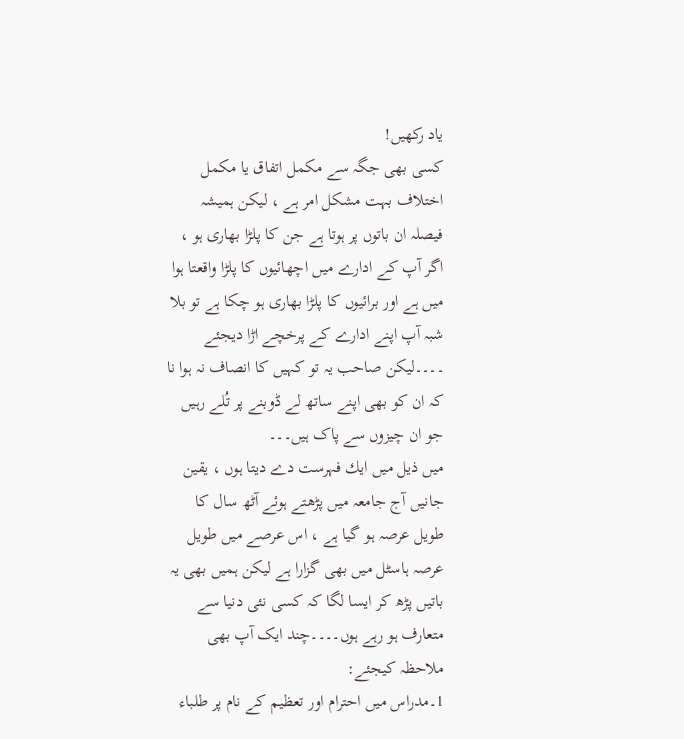یاد ركھیں!
كسی بھی جگہ سے مكمل اتفاق یا مكمل اختلاف بہت مشكل امر ہے ، لیكن ہمیشہ فیصلہ ان باتوں پر ہوتا ہے جن كا پلڑا بھاری ہو ، اگر آپ كے ادارے میں اچھائیوں كا پلڑا واقعتا ہوا میں ہے اور برائیوں كا پلڑا بھاری ہو چكا ہے تو بلا شبہ آپ اپنے ادارے كے پرخچے اڑا دیجئے ۔۔۔۔لیكن صاحب یہ تو كہیں كا انصاف نہ ہوا نا كہ ان كو بھی اپنے ساتھ لے ڈوبنے پر تُلے رہیں جو ان چیزوں سے پاک ہیں۔۔۔
میں ذیل میں ایك فہرست دے دیتا ہوں ، یقین جانیں آج جامعہ میں پڑھتے ہوئے آٹھ سال كا طویل عرصہ ہو گیا ہے ، اس عرصے میں طویل عرصہ ہاسٹل میں بھی گزارا ہے لیكن ہمیں بھی یہ باتیں پڑھ كر ایسا لگا كہ كسی نئی دنیا سے متعارف ہو رہے ہوں۔۔۔۔چند ایک آپ بھی ملاحظہ كیجئے:
1۔مدراس میں احترام اور تعظیم کے نام پر طلباء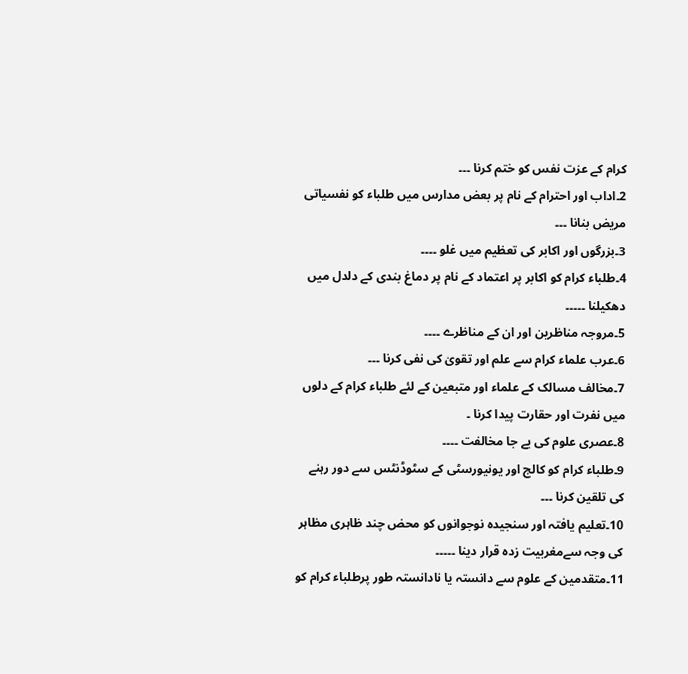کرام کے عزت نفس کو ختم کرنا ۔۔۔
2۔اداب اور احترام کے نام پر بعض مدارس میں طلباء کو نفسیاتی مریض بنانا ۔۔۔
3۔بزرگوں اور اکابر کی تعظیم میں غلو ۔۔۔۔
4۔طلباء کرام کو اکابر پر اعتماد کے نام پر دماغ بندی کے دلدل میں دھکیلنا ۔۔۔۔۔
5۔مروجہ مناظرین اور ان کے مناظرے ۔۔۔۔
6۔عرب علماء کرام سے علم اور تقویٰ کی نفی کرنا ۔۔۔
7۔مخالف مسالک کے علماء اور متبعین کے لئے طلباء کرام کے دلوں میں نفرت اور حقارت پیدا کرنا ۔
8۔عصری علوم کی بے جا مخالفت ۔۔۔۔
9۔طلباء کرام کو کالج اور یونیورسٹی کے سٹوڈنٹس سے دور رہنے کی تلقین کرنا ۔۔۔
10۔تعلیم یافتہ اور سنجیدہ نوجوانوں کو محض چند ظاہری مظاہر کی وجہ سےمغربیت زدہ قرار دینا ۔۔۔۔۔
11۔متقدمین کے علوم سے دانستہ یا نادانستہ طور پرطلباء کرام کو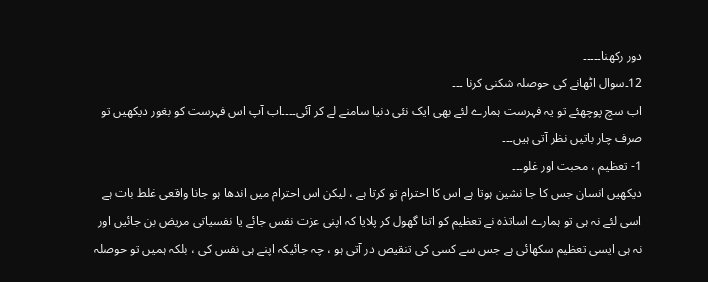دور رکھنا۔۔۔۔۔
12۔سوال اٹھانے کی حوصلہ شکنی کرنا ۔۔۔
اب سچ پوچھئے تو یہ فہرست ہمارے لئے بھی ایک نئی دنیا سامنے لے كر آئی۔۔۔۔اب آپ اس فہرست کو بغور دیکھیں تو صرف چار باتیں نظر آتی ہیں۔۔۔
1- تعظیم ، محبت اور غلو۔۔۔
دیکھیں انسان جس کا جا نشین ہوتا ہے اس کا احترام تو کرتا ہے ، لیکن اس احترام میں اندھا ہو جانا واقعی غلط بات ہے اسی لئے نہ ہی تو ہمارے اساتذہ نے تعظیم كو اتنا گھول كر پلایا كہ اپنی عزت نفس جائے یا نفسیاتی مریض بن جائیں اور نہ ہی ایسی تعظیم سکھائی ہے جس سے کسی کی تنقیص در آتی ہو ، چہ جائیکہ اپنے ہی نفس کی ، بلكہ ہمیں تو حوصلہ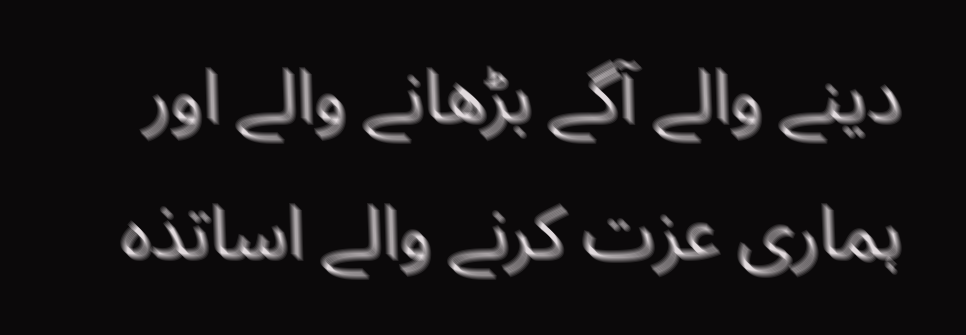دینے والے آگے بڑھانے والے اور ہماری عزت كرنے والے اساتذہ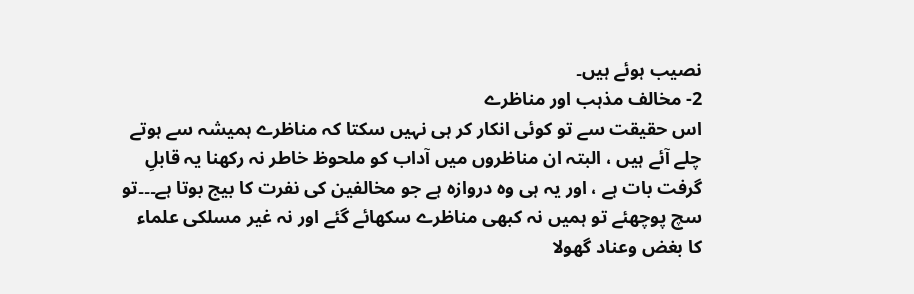نصیب ہوئے ہیں۔
2- مخالف مذہب اور مناظرے
اس حقیقت سے تو کوئی انکار کر ہی نہیں سکتا کہ مناظرے ہمیشہ سے ہوتے چلے آئے ہیں ، البتہ ان مناظروں میں آداب کو ملحوظ خاطر نہ رکھنا یہ قابلِ گرفت بات ہے ، اور یہ ہی وہ دروازہ ہے جو مخالفین کی نفرت کا بیج بوتا ہے۔۔۔تو سچ پوچھئے تو ہمیں نہ کبھی مناظرے سکھائے گئے اور نہ غیر مسلكی علماء كا بغض وعناد گھولا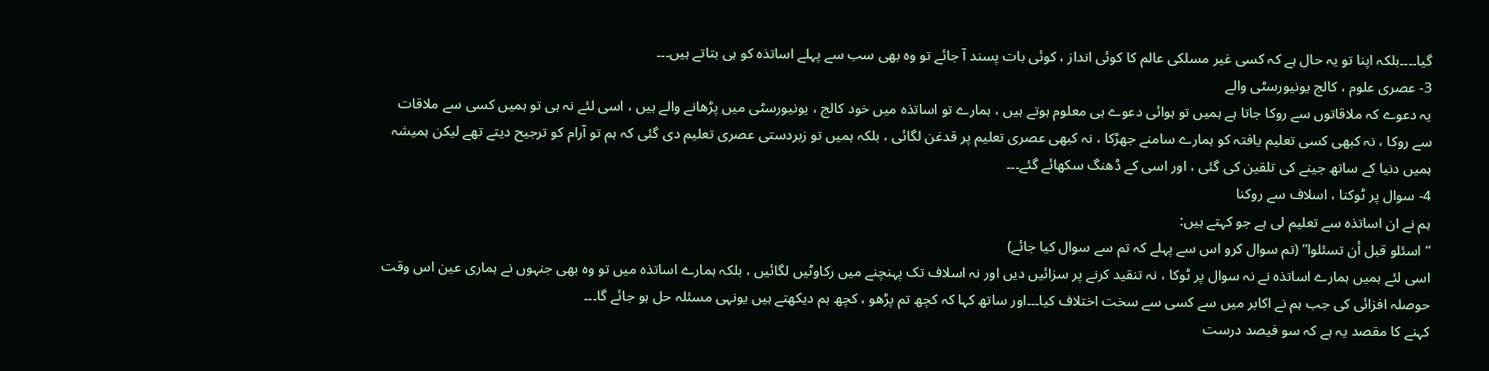گیا۔۔۔۔بلکہ اپنا تو یہ حال ہے کہ کسی غیر مسلکی عالم کا کوئی انداز ، کوئی بات پسند آ جائے تو وہ بھی سب سے پہلے اساتذہ کو ہی بتاتے ہیں۔۔۔
3- عصری علوم ، کالج یونیورسٹی والے
یہ دعوے کہ ملاقاتوں سے روکا جاتا ہے ہمیں تو ہوائی دعوے ہی معلوم ہوتے ہیں ، ہمارے تو اساتذہ میں خود کالج ، یونیورسٹی میں پڑھانے والے ہیں ، اسی لئے نہ ہی تو ہمیں كسی سے ملاقات سے روكا ، نہ كبھی كسی تعلیم یافتہ كو ہمارے سامنے جھڑكا ، نہ کبھی عصری تعلیم پر قدغن لگائی ، بلکہ ہمیں تو زبردستی عصری تعلیم دی گئی كہ ہم تو آرام كو ترجیح دیتے تھے لیكن ہمیشہ ہمیں دنیا كے ساتھ جینے كی تلقین کی گئی ، اور اسی کے ڈھنگ سکھائے گئے۔۔۔
4- سوال پر ٹوکنا ، اسلاف سے روکنا
ہم نے ان اساتذہ سے تعلیم لی ہے جو کہتے ہیں:
“اسئلو قبل أن تسئلوا” (تم سوال کرو اس سے پہلے کہ تم سے سوال کیا جائے)
اسی لئے ہمیں ہمارے اساتذہ نے نہ سوال پر ٹوكا ، نہ تنقید كرنے پر سزائیں دیں اور نہ اسلاف تک پہنچنے میں رکاوٹیں لگائیں ، بلكہ ہمارے اساتذہ میں تو وہ بھی جنہوں نے ہماری عین اس وقت حوصلہ افزائی كی جب ہم نے اكابر میں سے كسی سے سخت اختلاف كیا۔۔۔اور ساتھ کہا کہ کچھ تم پڑھو ، کچھ ہم دیکھتے ہیں یونہی مسئلہ حل ہو جائے گا۔۔۔
کہنے کا مقصد یہ ہے کہ سو فیصد درست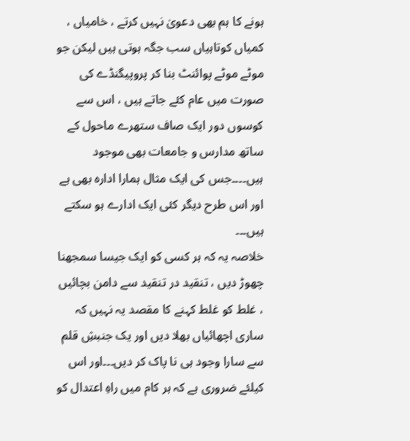ہونے کا ہم بھی دعویٰ نہیں کرتے ، خامیاں ، کمیاں کوتاہیاں سب جگہ ہوتی ہیں لیکن جو موٹے موٹے پوائنٹ بنا کر پروپیگنڈے کی صورت میں عام کئے جاتے ہیں ، اس سے کوسوں دور ایک صاف ستھرے ماحول کے ساتھ مدارس و جامعات بھی موجود ہیں۔۔۔۔جس کی ایک مثال ہمارا ادارہ بھی ہے اور اس طرح دیگر کئی ایک ادارے ہو سکتے ہیں۔۔۔
خلاصہ یہ كہ ہر كسی كو ایک جیسا سمجھنا چھوڑ دیں ، تنقید در تنقید سے دامن بچائیں ، غلط كو غلط كہنے كا مقصد یہ نہیں كہ ساری اچھائیاں بھلا دیں اور یک جنبشِ قلم سے سارا وجود ہی نا پاک كر دیں۔۔۔اور اس كیلئے ضروری ہے كہ ہر كام میں راہِ اعتدال كو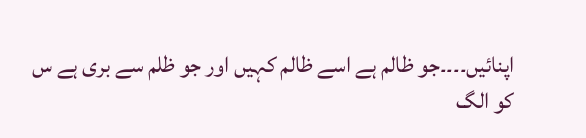اپنائیں۔۔۔۔جو ظالم ہے اسے ظالم كہیں اور جو ظلم سے بری ہے س كو الگ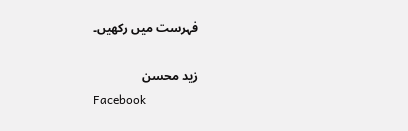فہرست میں ركھیں۔

زید محسن
Facebook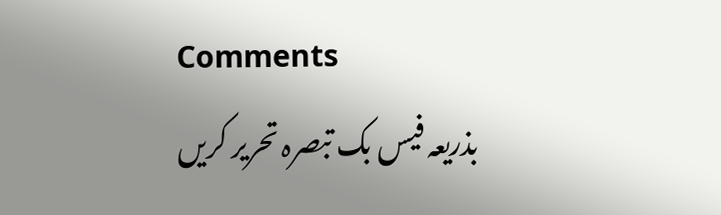Comments
بذریعہ فیس بک تبصرہ تحریر کریں